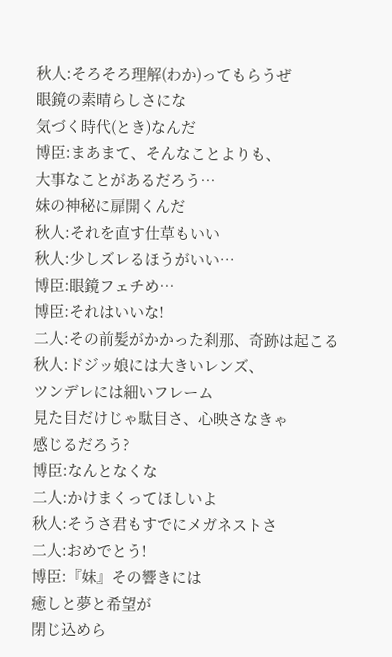秋人:そろそろ理解(わか)ってもらうぜ
眼鏡の素晴らしさにな
気づく時代(とき)なんだ
博臣:まあまて、そんなことよりも、
大事なことがあるだろう…
妹の神秘に扉開くんだ
秋人:それを直す仕草もいい
秋人:少しズレるほうがいい…
博臣:眼鏡フェチめ…
博臣:それはいいな!
二人:その前髪がかかった刹那、奇跡は起こる
秋人:ドジッ娘には大きいレンズ、
ツンデレには細いフレーム
見た目だけじゃ駄目さ、心映さなきゃ
感じるだろう?
博臣:なんとなくな
二人:かけまくってほしいよ
秋人:そうさ君もすでにメガネストさ
二人:おめでとう!
博臣:『妹』その響きには
癒しと夢と希望が
閉じ込めら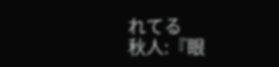れてる
秋人:『眼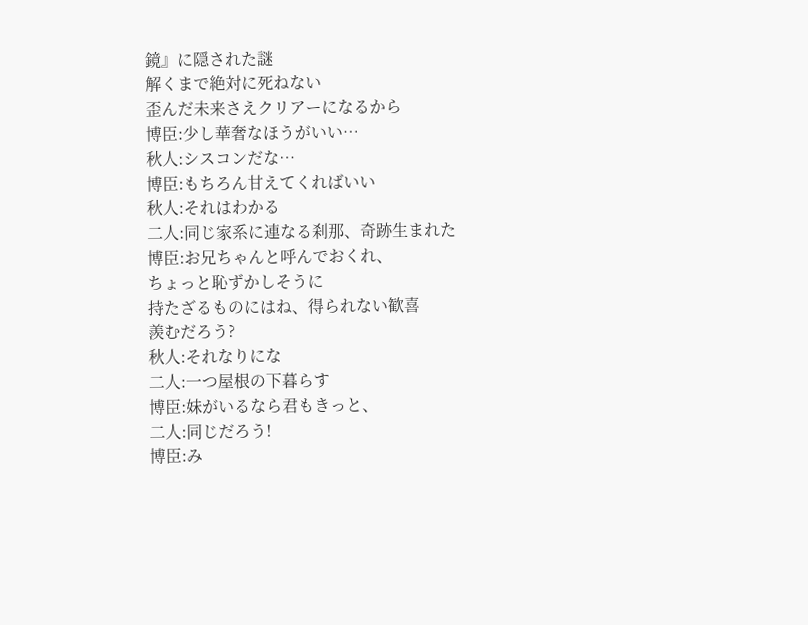鏡』に隠された謎
解くまで絶対に死ねない
歪んだ未来さえクリアーになるから
博臣:少し華奢なほうがいい…
秋人:シスコンだな…
博臣:もちろん甘えてくればいい
秋人:それはわかる
二人:同じ家系に連なる刹那、奇跡生まれた
博臣:お兄ちゃんと呼んでおくれ、
ちょっと恥ずかしそうに
持たざるものにはね、得られない歓喜
羨むだろう?
秋人:それなりにな
二人:一つ屋根の下暮らす
博臣:妹がいるなら君もきっと、
二人:同じだろう!
博臣:み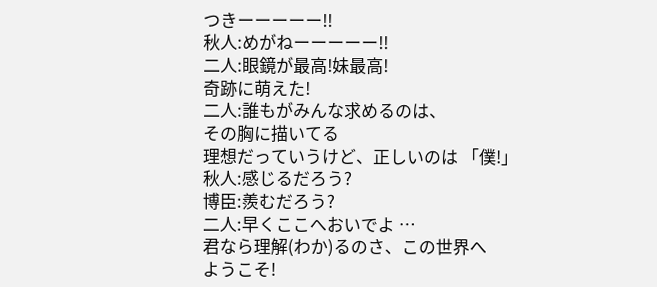つきーーーーー!!
秋人:めがねーーーーー!!
二人:眼鏡が最高!妹最高!
奇跡に萌えた!
二人:誰もがみんな求めるのは、
その胸に描いてる
理想だっていうけど、正しいのは 「僕!」
秋人:感じるだろう?
博臣:羨むだろう?
二人:早くここへおいでよ …
君なら理解(わか)るのさ、この世界へ
ようこそ!